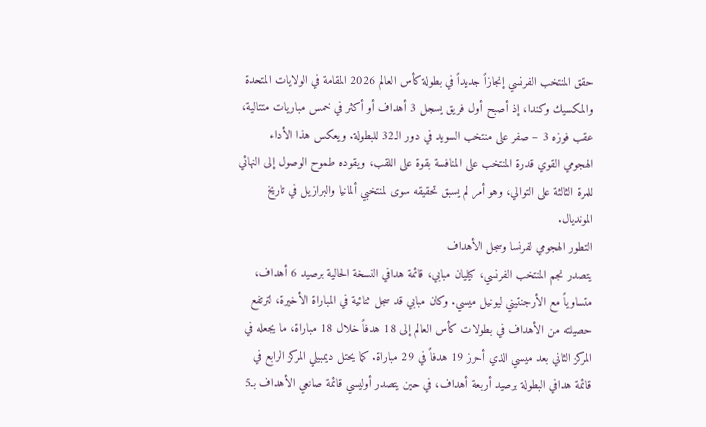حقق المنتخب الفرنسي إنجازاً جديداً في بطولة كأس العالم 2026 المقامة في الولايات المتحدة والمكسيك وكندا، إذ أصبح أول فريق يسجل 3 أهداف أو أكثر في خمس مباريات متتالية، عقب فوزه 3 – صفر على منتخب السويد في دور الـ32 للبطولة. ويعكس هذا الأداء الهجومي القوي قدرة المنتخب على المنافسة بقوة على اللقب، ويقوده طموح الوصول إلى النهائي للمرة الثالثة على التوالي، وهو أمر لم يسبق تحقيقه سوى لمنتخبي ألمانيا والبرازيل في تاريخ المونديال.
التطور الهجومي لفرنسا وسجل الأهداف
يتصدر نجم المنتخب الفرنسي، كيليان مبابي، قائمة هدافي النسخة الحالية برصيد 6 أهداف، متساوياً مع الأرجنتيني ليونيل ميسي. وكان مبابي قد سجل ثنائية في المباراة الأخيرة، لترتفع حصيلته من الأهداف في بطولات كأس العالم إلى 18 هدفاً خلال 18 مباراة، ما يجعله في المركز الثاني بعد ميسي الذي أحرز 19 هدفاً في 29 مباراة. كما يحتل ديمبيلي المركز الرابع في قائمة هدافي البطولة برصيد أربعة أهداف، في حين يتصدر أوليسي قائمة صانعي الأهداف بـ5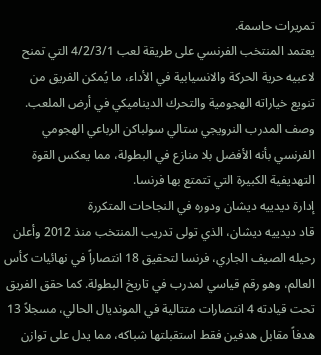تمريرات حاسمة.
يعتمد المنتخب الفرنسي على طريقة لعب 4/2/3/1 التي تمنح لاعبيه حرية الحركة والانسيابية في الأداء، ما يُمكن الفريق من تنويع خياراته الهجومية والتحرك الديناميكي في أرض الملعب. وصف المدرب النرويجي ستالي سولباكن الرباعي الهجومي الفرنسي بأنه الأفضل بلا منازع في البطولة، مما يعكس القوة التهديفية الكبيرة التي تتمتع بها فرنسا.
إدارة ديدييه ديشان ودوره في النجاحات المتكررة
قاد ديدييه ديشان، الذي تولى تدريب المنتخب منذ 2012 وأعلن رحيله الصيف الجاري، فرنسا لتحقيق 18 انتصاراً في نهائيات كأس العالم، وهو رقم قياسي لمدرب في تاريخ البطولة. كما حقق الفريق تحت قيادته 4 انتصارات متتالية في المونديال الحالي، مسجلاً 13 هدفاً مقابل هدفين فقط استقبلتها شباكه، مما يدل على توازن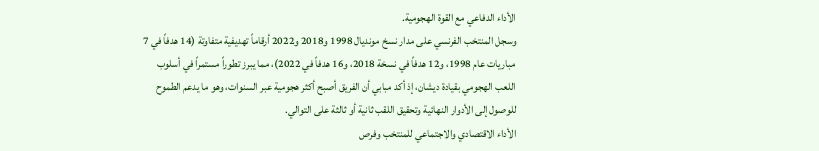الأداء الدفاعي مع القوة الهجومية.
وسجل المنتخب الفرنسي على مدار نسخ مونديال 1998 و2018 و2022 أرقاماً تهديفية متفاوتة (14 هدفاً في 7 مباريات عام 1998، و12 هدفاً في نسخة 2018، و16 هدفاً في 2022)، مما يبرز تطوراً مستمراً في أسلوب اللعب الهجومي بقيادة ديشان، إذ أكد مبابي أن الفريق أصبح أكثر هجومية عبر السنوات، وهو ما يدعم الطموح للوصول إلى الأدوار النهائية وتحقيق اللقب ثانية أو ثالثة على التوالي.
الأداء الاقتصادي والاجتماعي للمنتخب وفرص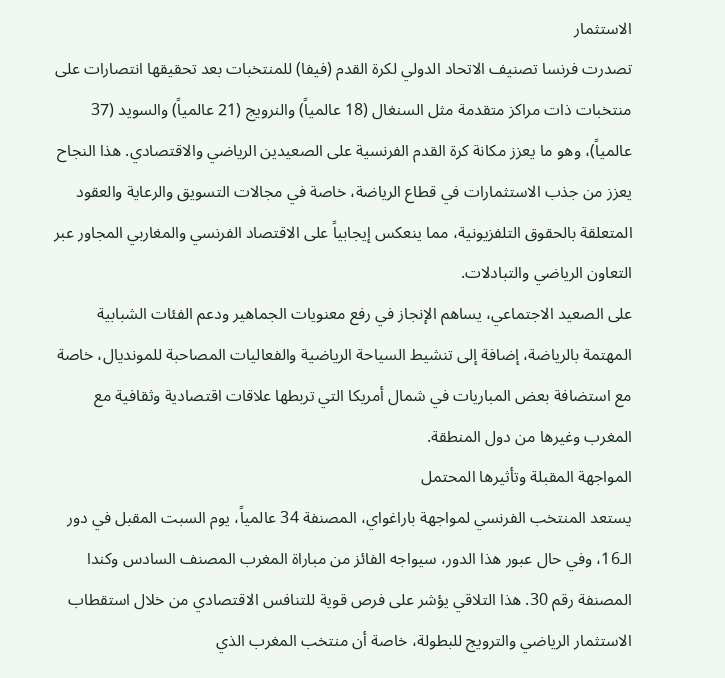الاستثمار
تصدرت فرنسا تصنيف الاتحاد الدولي لكرة القدم (فيفا) للمنتخبات بعد تحقيقها انتصارات على منتخبات ذات مراكز متقدمة مثل السنغال (18 عالمياً) والنرويج (21 عالمياً) والسويد (37 عالمياً)، وهو ما يعزز مكانة كرة القدم الفرنسية على الصعيدين الرياضي والاقتصادي. هذا النجاح يعزز من جذب الاستثمارات في قطاع الرياضة، خاصة في مجالات التسويق والرعاية والعقود المتعلقة بالحقوق التلفزيونية، مما ينعكس إيجابياً على الاقتصاد الفرنسي والمغاربي المجاور عبر التعاون الرياضي والتبادلات.
على الصعيد الاجتماعي، يساهم الإنجاز في رفع معنويات الجماهير ودعم الفئات الشبابية المهتمة بالرياضة، إضافة إلى تنشيط السياحة الرياضية والفعاليات المصاحبة للمونديال، خاصة مع استضافة بعض المباريات في شمال أمريكا التي تربطها علاقات اقتصادية وثقافية مع المغرب وغيرها من دول المنطقة.
المواجهة المقبلة وتأثيرها المحتمل
يستعد المنتخب الفرنسي لمواجهة باراغواي، المصنفة 34 عالمياً، يوم السبت المقبل في دور الـ16، وفي حال عبور هذا الدور، سيواجه الفائز من مباراة المغرب المصنف السادس وكندا المصنفة رقم 30. هذا التلاقي يؤشر على فرص قوية للتنافس الاقتصادي من خلال استقطاب الاستثمار الرياضي والترويج للبطولة، خاصة أن منتخب المغرب الذي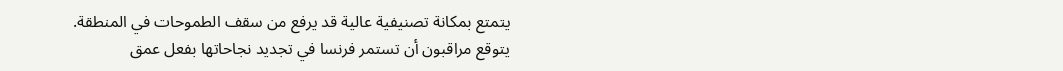يتمتع بمكانة تصنيفية عالية قد يرفع من سقف الطموحات في المنطقة.
يتوقع مراقبون أن تستمر فرنسا في تجديد نجاحاتها بفعل عمق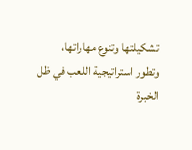تشكيلتها وتنوع مهاراتها، وتطور استراتيجية اللعب في ظل الخبرة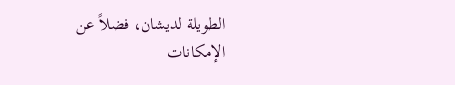الطويلة لديشان، فضلاً عن الإمكانات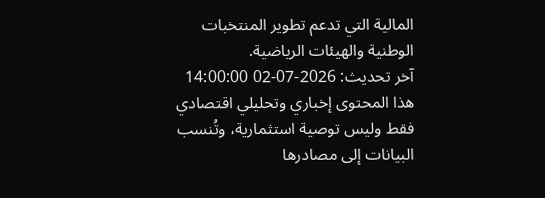المالية التي تدعم تطوير المنتخبات الوطنية والهيئات الرياضية.
آخر تحديث: 2026-07-02 14:00:00
هذا المحتوى إخباري وتحليلي اقتصادي فقط وليس توصية استثمارية، وتُنسب البيانات إلى مصادرها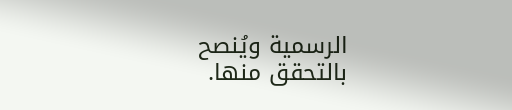الرسمية ويُنصح بالتحقق منها.